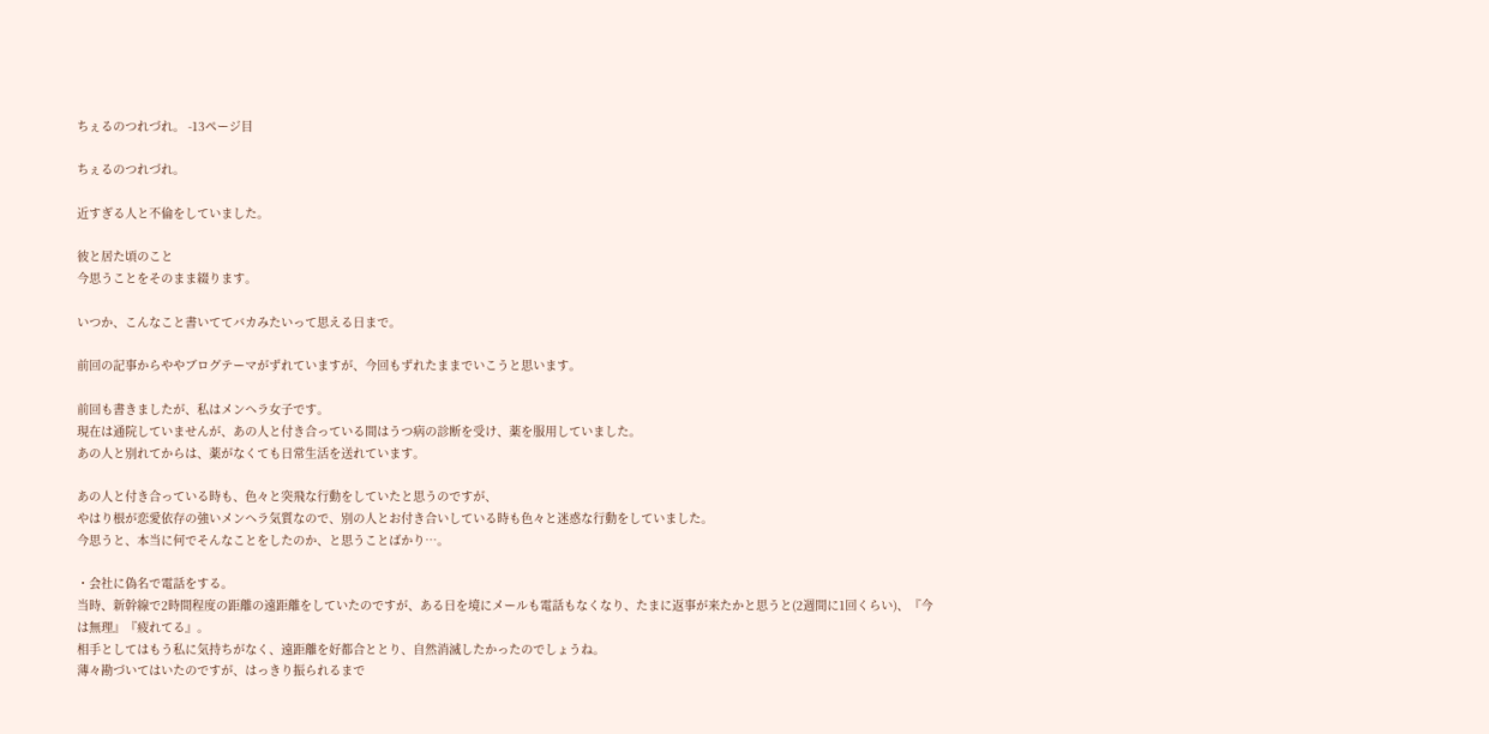ちぇるのつれづれ。 -13ページ目

ちぇるのつれづれ。

近すぎる人と不倫をしていました。

彼と居た頃のこと
今思うことをそのまま綴ります。

いつか、こんなこと書いててバカみたいって思える日まで。

前回の記事からややブログテーマがずれていますが、今回もずれたままでいこうと思います。

前回も書きましたが、私はメンヘラ女子です。
現在は通院していませんが、あの人と付き合っている間はうつ病の診断を受け、薬を服用していました。
あの人と別れてからは、薬がなくても日常生活を送れています。

あの人と付き合っている時も、色々と突飛な行動をしていたと思うのですが、
やはり根が恋愛依存の強いメンヘラ気質なので、別の人とお付き合いしている時も色々と迷惑な行動をしていました。
今思うと、本当に何でそんなことをしたのか、と思うことばかり…。

・会社に偽名で電話をする。
当時、新幹線で2時間程度の距離の遠距離をしていたのですが、ある日を境にメールも電話もなくなり、たまに返事が来たかと思うと(2週間に1回くらい)、『今は無理』『疲れてる』。
相手としてはもう私に気持ちがなく、遠距離を好都合ととり、自然消滅したかったのでしょうね。
薄々勘づいてはいたのですが、はっきり振られるまで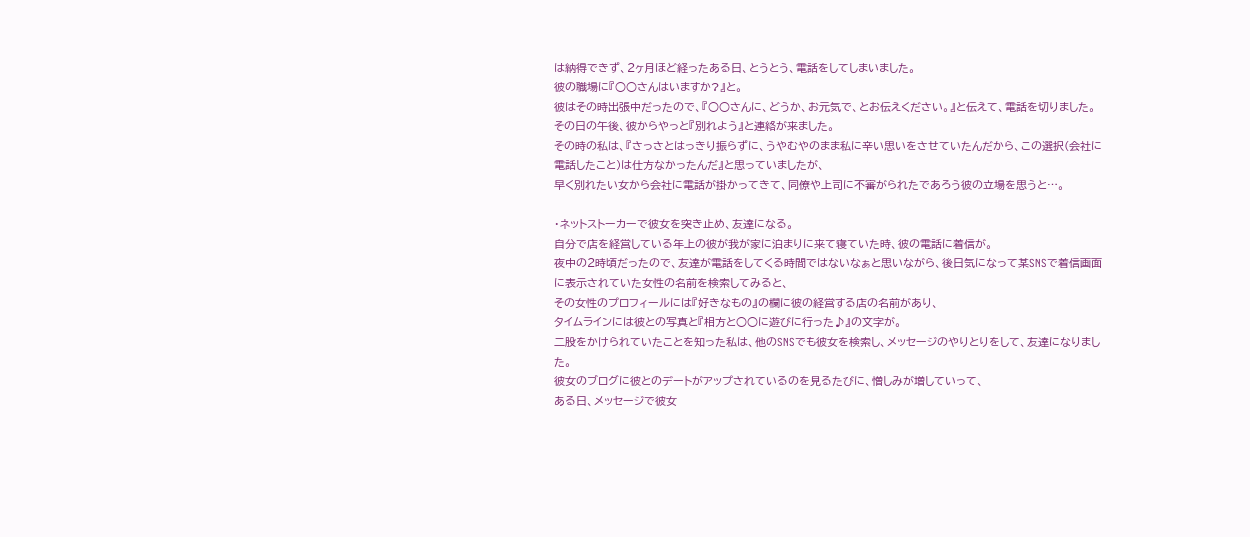は納得できず、2ヶ月ほど経ったある日、とうとう、電話をしてしまいました。
彼の職場に『○○さんはいますか?』と。
彼はその時出張中だったので、『○○さんに、どうか、お元気で、とお伝えください。』と伝えて、電話を切りました。
その日の午後、彼からやっと『別れよう』と連絡が来ました。
その時の私は、『さっさとはっきり振らずに、うやむやのまま私に辛い思いをさせていたんだから、この選択(会社に電話したこと)は仕方なかったんだ』と思っていましたが、
早く別れたい女から会社に電話が掛かってきて、同僚や上司に不審がられたであろう彼の立場を思うと…。

・ネットストーカーで彼女を突き止め、友達になる。
自分で店を経営している年上の彼が我が家に泊まりに来て寝ていた時、彼の電話に着信が。
夜中の2時頃だったので、友達が電話をしてくる時間ではないなぁと思いながら、後日気になって某SNSで着信画面に表示されていた女性の名前を検索してみると、
その女性のプロフィールには『好きなもの』の欄に彼の経営する店の名前があり、
タイムラインには彼との写真と『相方と○○に遊びに行った♪』の文字が。
二股をかけられていたことを知った私は、他のSNSでも彼女を検索し、メッセージのやりとりをして、友達になりました。
彼女のブログに彼とのデートがアップされているのを見るたびに、憎しみが増していって、
ある日、メッセージで彼女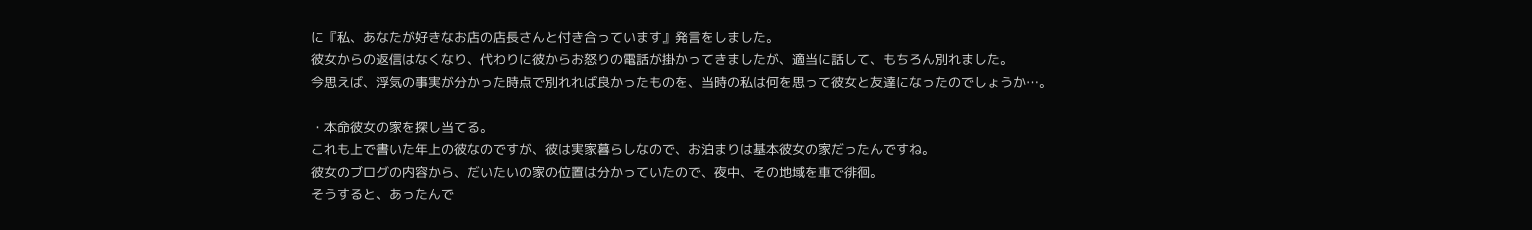に『私、あなたが好きなお店の店長さんと付き合っています』発言をしました。
彼女からの返信はなくなり、代わりに彼からお怒りの電話が掛かってきましたが、適当に話して、もちろん別れました。
今思えば、浮気の事実が分かった時点で別れれば良かったものを、当時の私は何を思って彼女と友達になったのでしょうか…。

・本命彼女の家を探し当てる。
これも上で書いた年上の彼なのですが、彼は実家暮らしなので、お泊まりは基本彼女の家だったんですね。
彼女のブログの内容から、だいたいの家の位置は分かっていたので、夜中、その地域を車で徘徊。
そうすると、あったんで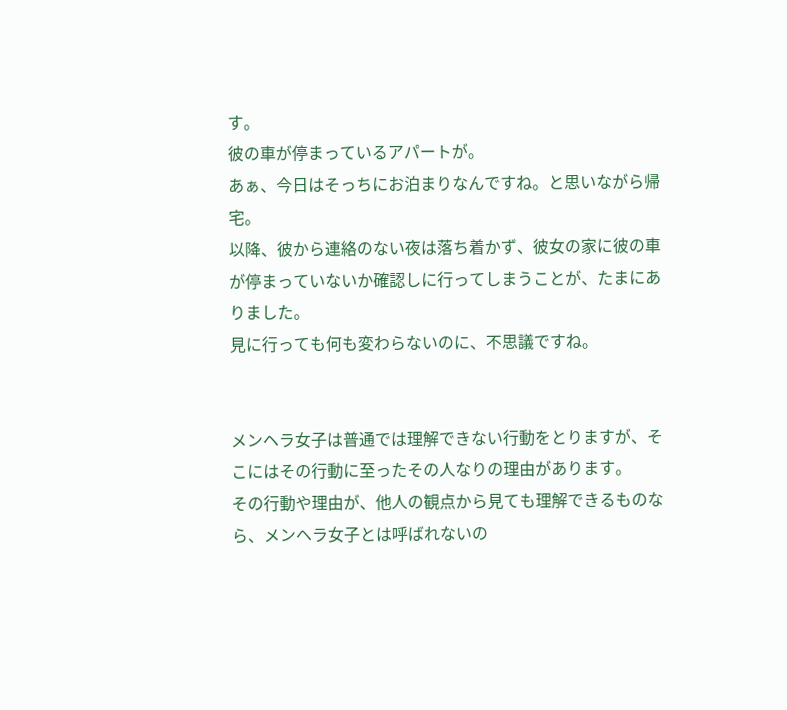す。
彼の車が停まっているアパートが。
あぁ、今日はそっちにお泊まりなんですね。と思いながら帰宅。
以降、彼から連絡のない夜は落ち着かず、彼女の家に彼の車が停まっていないか確認しに行ってしまうことが、たまにありました。
見に行っても何も変わらないのに、不思議ですね。


メンヘラ女子は普通では理解できない行動をとりますが、そこにはその行動に至ったその人なりの理由があります。
その行動や理由が、他人の観点から見ても理解できるものなら、メンヘラ女子とは呼ばれないの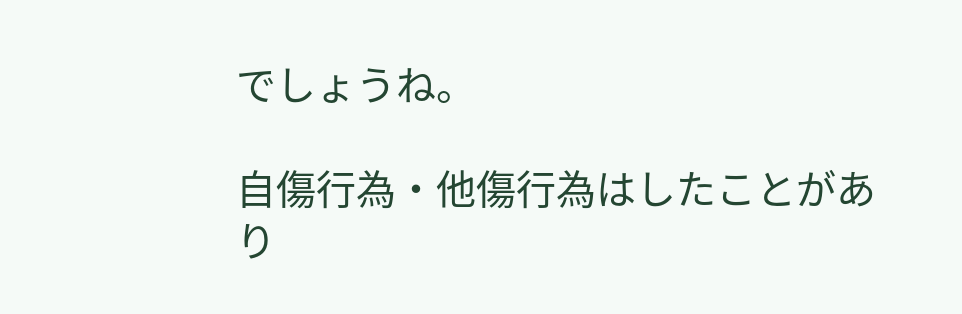でしょうね。

自傷行為・他傷行為はしたことがあり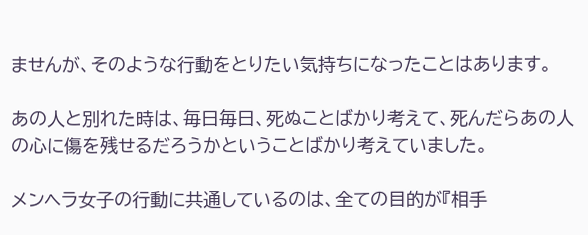ませんが、そのような行動をとりたい気持ちになったことはあります。

あの人と別れた時は、毎日毎日、死ぬことばかり考えて、死んだらあの人の心に傷を残せるだろうかということばかり考えていました。

メンヘラ女子の行動に共通しているのは、全ての目的が『相手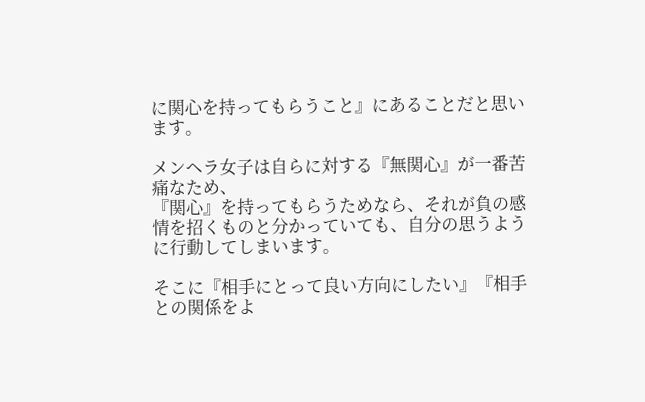に関心を持ってもらうこと』にあることだと思います。

メンヘラ女子は自らに対する『無関心』が一番苦痛なため、
『関心』を持ってもらうためなら、それが負の感情を招くものと分かっていても、自分の思うように行動してしまいます。

そこに『相手にとって良い方向にしたい』『相手との関係をよ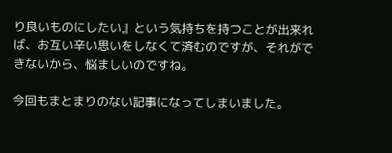り良いものにしたい』という気持ちを持つことが出来れば、お互い辛い思いをしなくて済むのですが、それができないから、悩ましいのですね。

今回もまとまりのない記事になってしまいました。